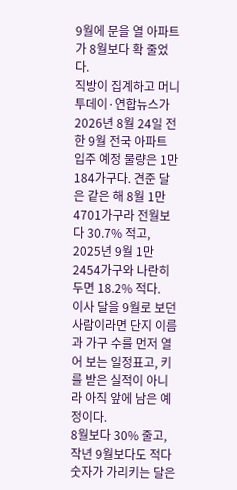9월에 문을 열 아파트가 8월보다 확 줄었다.
직방이 집계하고 머니투데이·연합뉴스가 2026년 8월 24일 전한 9월 전국 아파트 입주 예정 물량은 1만184가구다. 견준 달은 같은 해 8월 1만4701가구라 전월보다 30.7% 적고, 2025년 9월 1만2454가구와 나란히 두면 18.2% 적다.
이사 달을 9월로 보던 사람이라면 단지 이름과 가구 수를 먼저 열어 보는 일정표고, 키를 받은 실적이 아니라 아직 앞에 남은 예정이다.
8월보다 30% 줄고, 작년 9월보다도 적다
숫자가 가리키는 달은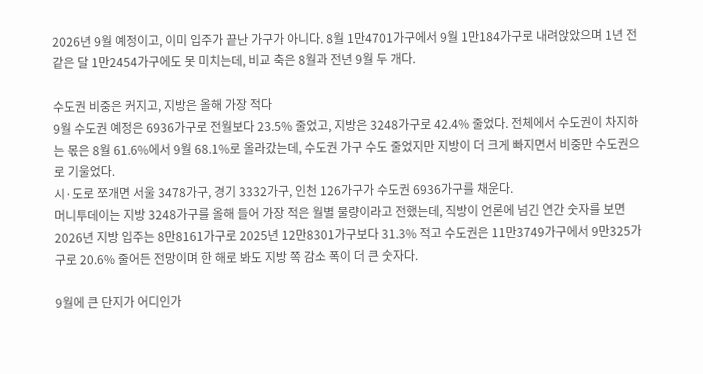2026년 9월 예정이고, 이미 입주가 끝난 가구가 아니다. 8월 1만4701가구에서 9월 1만184가구로 내려앉았으며 1년 전 같은 달 1만2454가구에도 못 미치는데, 비교 축은 8월과 전년 9월 두 개다.

수도권 비중은 커지고, 지방은 올해 가장 적다
9월 수도권 예정은 6936가구로 전월보다 23.5% 줄었고, 지방은 3248가구로 42.4% 줄었다. 전체에서 수도권이 차지하는 몫은 8월 61.6%에서 9월 68.1%로 올라갔는데, 수도권 가구 수도 줄었지만 지방이 더 크게 빠지면서 비중만 수도권으로 기울었다.
시·도로 쪼개면 서울 3478가구, 경기 3332가구, 인천 126가구가 수도권 6936가구를 채운다.
머니투데이는 지방 3248가구를 올해 들어 가장 적은 월별 물량이라고 전했는데, 직방이 언론에 넘긴 연간 숫자를 보면 2026년 지방 입주는 8만8161가구로 2025년 12만8301가구보다 31.3% 적고 수도권은 11만3749가구에서 9만325가구로 20.6% 줄어든 전망이며 한 해로 봐도 지방 쪽 감소 폭이 더 큰 숫자다.

9월에 큰 단지가 어디인가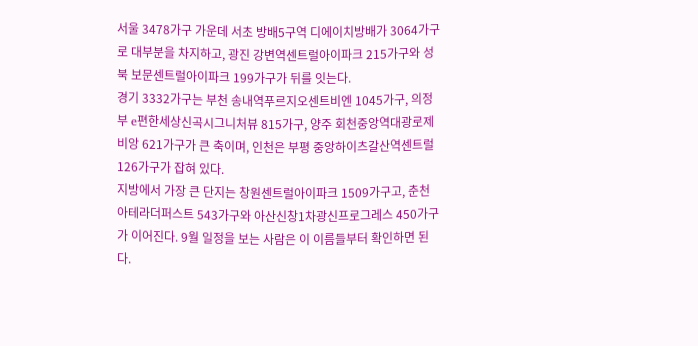서울 3478가구 가운데 서초 방배5구역 디에이치방배가 3064가구로 대부분을 차지하고, 광진 강변역센트럴아이파크 215가구와 성북 보문센트럴아이파크 199가구가 뒤를 잇는다.
경기 3332가구는 부천 송내역푸르지오센트비엔 1045가구, 의정부 e편한세상신곡시그니처뷰 815가구, 양주 회천중앙역대광로제비앙 621가구가 큰 축이며, 인천은 부평 중앙하이츠갈산역센트럴 126가구가 잡혀 있다.
지방에서 가장 큰 단지는 창원센트럴아이파크 1509가구고, 춘천아테라더퍼스트 543가구와 아산신창1차광신프로그레스 450가구가 이어진다. 9월 일정을 보는 사람은 이 이름들부터 확인하면 된다.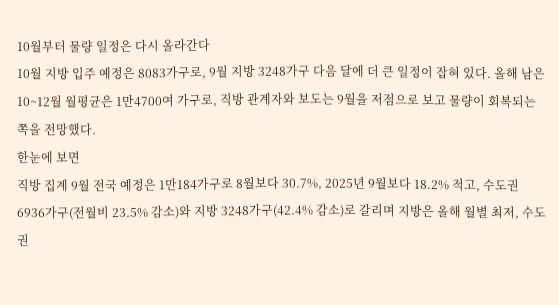10월부터 물량 일정은 다시 올라간다
10월 지방 입주 예정은 8083가구로, 9월 지방 3248가구 다음 달에 더 큰 일정이 잡혀 있다. 올해 남은 10~12월 월평균은 1만4700여 가구로, 직방 관계자와 보도는 9월을 저점으로 보고 물량이 회복되는 쪽을 전망했다.
한눈에 보면
직방 집계 9월 전국 예정은 1만184가구로 8월보다 30.7%, 2025년 9월보다 18.2% 적고, 수도권 6936가구(전월비 23.5% 감소)와 지방 3248가구(42.4% 감소)로 갈리며 지방은 올해 월별 최저, 수도권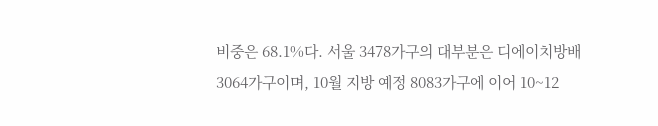비중은 68.1%다. 서울 3478가구의 대부분은 디에이치방배 3064가구이며, 10월 지방 예정 8083가구에 이어 10~12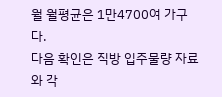월 월평균은 1만4700여 가구다.
다음 확인은 직방 입주물량 자료와 각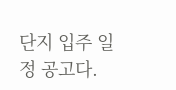단지 입주 일정 공고다.